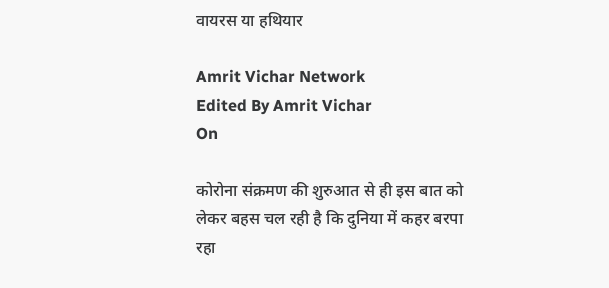वायरस या हथियार

Amrit Vichar Network
Edited By Amrit Vichar
On

कोरोना संक्रमण की शुरुआत से ही इस बात को लेकर बहस चल रही है कि दुनिया में कहर बरपा रहा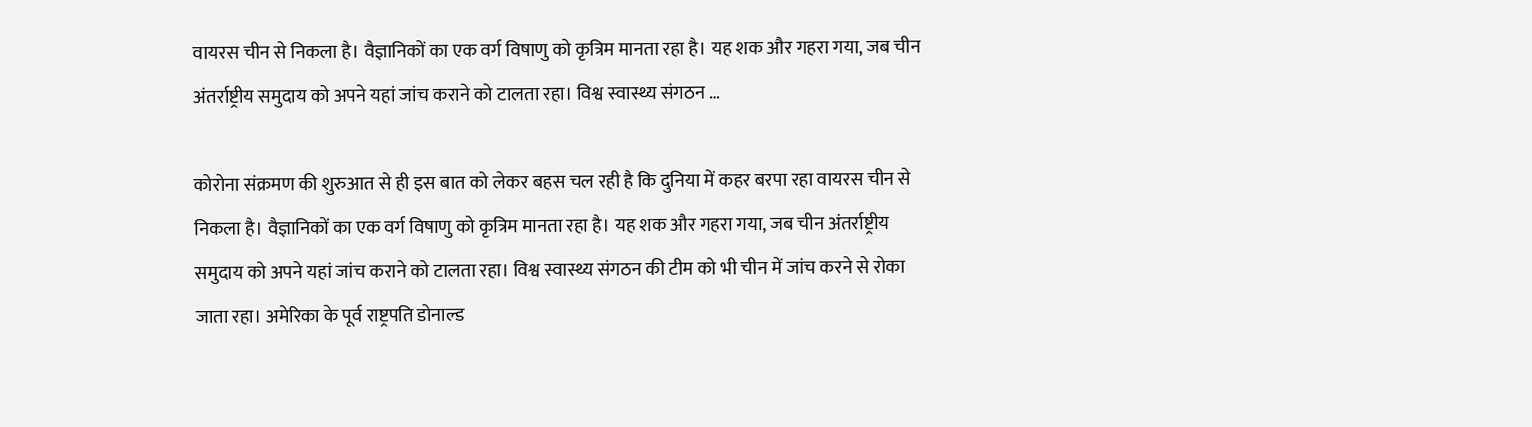वायरस चीन से निकला है। वैज्ञानिकों का एक वर्ग विषाणु को कृत्रिम मानता रहा है। यह शक और गहरा गया, जब चीन अंतर्राष्ट्रीय समुदाय को अपने यहां जांच कराने को टालता रहा। विश्व स्वास्थ्य संगठन …

कोरोना संक्रमण की शुरुआत से ही इस बात को लेकर बहस चल रही है कि दुनिया में कहर बरपा रहा वायरस चीन से निकला है। वैज्ञानिकों का एक वर्ग विषाणु को कृत्रिम मानता रहा है। यह शक और गहरा गया, जब चीन अंतर्राष्ट्रीय समुदाय को अपने यहां जांच कराने को टालता रहा। विश्व स्वास्थ्य संगठन की टीम को भी चीन में जांच करने से रोका जाता रहा। अमेरिका के पूर्व राष्ट्रपति डोनाल्ड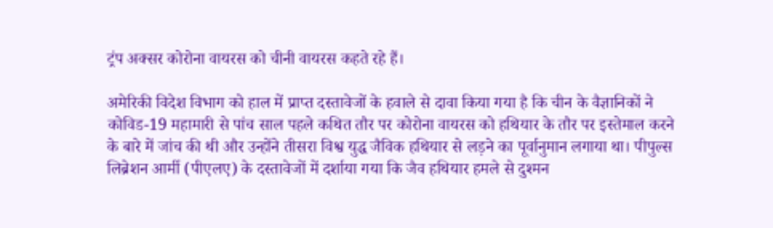ट्रंप अक्सर कोरोना वायरस को चीनी वायरस कहते रहे हैं।

अमेरिकी विदेश विभाग को हाल में प्राप्त दस्तावेजों के हवाले से दावा किया गया है कि चीन के वैज्ञानिकों ने कोविड-19 महामारी से पांच साल पहले कथित तौर पर कोरोना वायरस को हथियार के तौर पर इस्तेमाल करने के बारे में जांच की थी और उन्होंने तीसरा विश्व युद्ध जैविक हथियार से लड़ने का पूर्वानुमान लगाया था। पीपुल्स लिब्रेशन आर्मी (पीएलए) के दस्तावेजों में दर्शाया गया कि जैव हथियार हमले से दुश्मन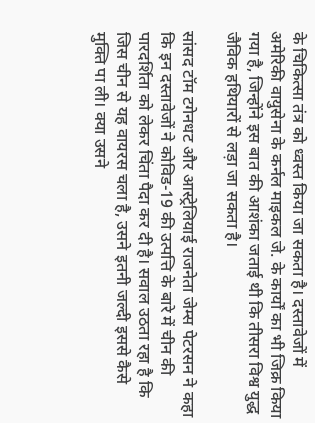के चिकित्सा तंत्र को ध्वस्त किया जा सकता है। दस्तावेजों में अमेरिकी वायुसेना के कर्नल माइकल जे. के कार्यों का भी जिक्र किया गया है, जिन्होंने इस बात की आशंका जताई थी कि तीसरा विश्व युद्ध जैविक हथियारों से लड़ा जा सकता है।

सांसद टॉम टगेनधट और आस्ट्रेलियाई राजनेता जेम्स पेटरसन ने कहा कि इन दस्तावेजों ने कोविड-19 की उत्पत्ति के बारे में चीन की पारदर्शिता को लेकर चिंता पैदा कर दी है। सवाल उठता रहा है कि जिस चीन से यह वायरस चला है, उसने इतनी जल्दी इससे कैसे मुक्ति पा ली। क्या उसने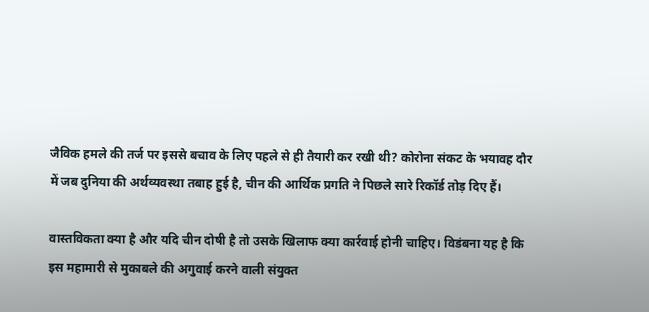जैविक हमले की तर्ज पर इससे बचाव के लिए पहले से ही तैयारी कर रखी थी? कोरोना संकट के भयावह दौर में जब दुनिया की अर्थव्यवस्था तबाह हुई है, चीन की आर्थिक प्रगति ने पिछले सारे रिकॉर्ड तोड़ दिए हैं।

वास्तविकता क्या है और यदि चीन दोषी है तो उसके खिलाफ क्या कार्रवाई होनी चाहिए। विडंबना यह है कि इस महामारी से मुकाबले की अगुवाई करने वाली संयुक्त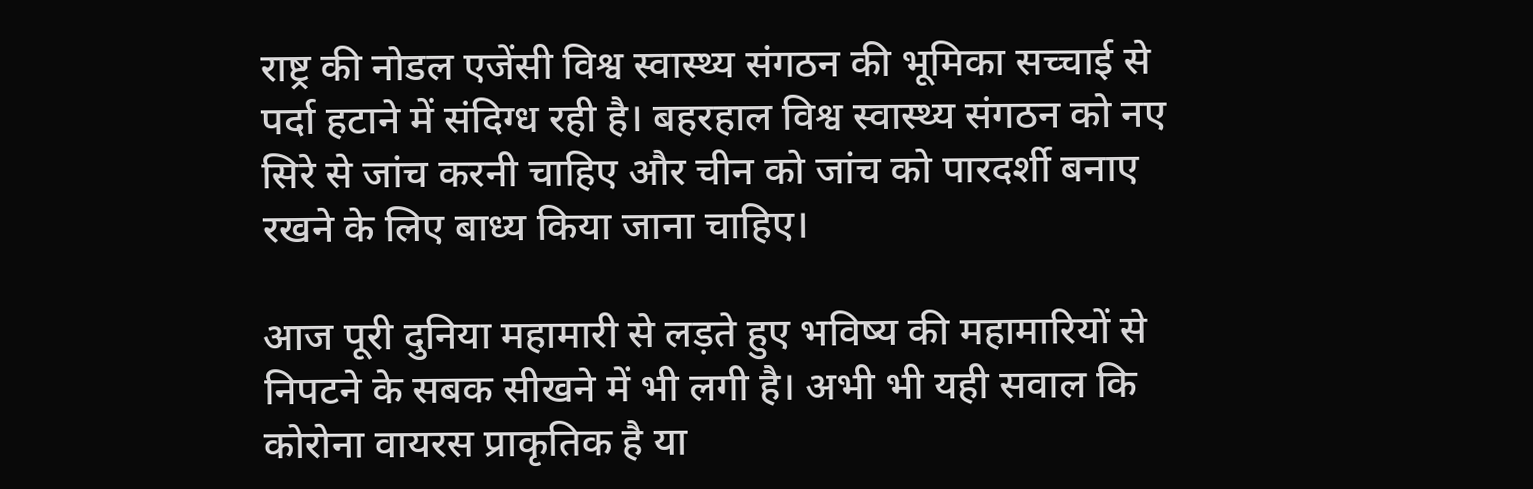राष्ट्र की नोडल एजेंसी विश्व स्वास्थ्य संगठन की भूमिका सच्चाई से पर्दा हटाने में संदिग्ध रही है। बहरहाल विश्व स्वास्थ्य संगठन को नए सिरे से जांच करनी चाहिए और चीन को जांच को पारदर्शी बनाए रखने के लिए बाध्य किया जाना चाहिए।

आज पूरी दुनिया महामारी से लड़ते हुए भविष्य की महामारियों से निपटने के सबक सीखने में भी लगी है। अभी भी यही सवाल कि कोरोना वायरस प्राकृतिक है या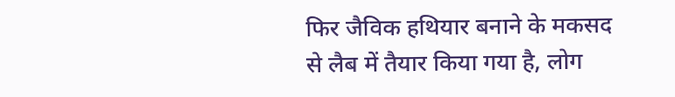फिर जैविक हथियार बनाने के मकसद से लैब में तैयार किया गया है, लोग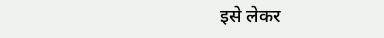इसे लेकर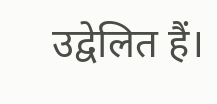उद्वेलित हैं।